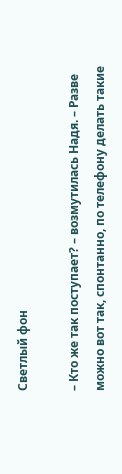Светлый фон

– Кто же так поступает? – возмутилась Надя. – Разве можно вот так, спонтанно, по телефону делать такие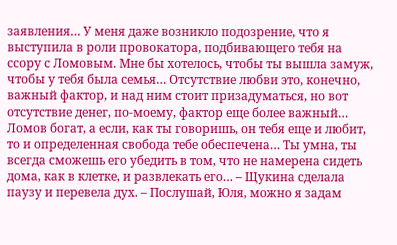заявления… У меня даже возникло подозрение, что я выступила в роли провокатора, подбивающего тебя на ссору с Ломовым. Мне бы хотелось, чтобы ты вышла замуж, чтобы у тебя была семья… Отсутствие любви это, конечно, важный фактор, и над ним стоит призадуматься, но вот отсутствие денег, по-моему, фактор еще более важный… Ломов богат, а если, как ты говоришь, он тебя еще и любит, то и определенная свобода тебе обеспечена… Ты умна, ты всегда сможешь его убедить в том, что не намерена сидеть дома, как в клетке, и развлекать его… – Щукина сделала паузу и перевела дух. – Послушай, Юля, можно я задам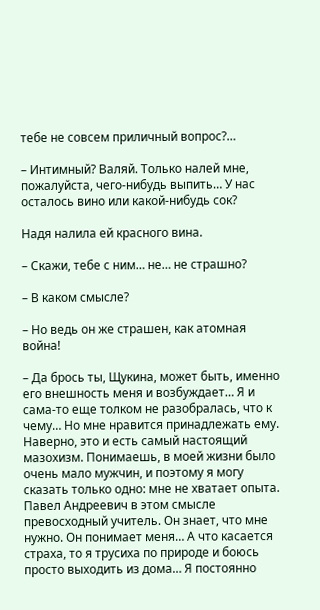тебе не совсем приличный вопрос?…

– Интимный? Валяй. Только налей мне, пожалуйста, чего-нибудь выпить… У нас осталось вино или какой-нибудь сок?

Надя налила ей красного вина.

– Скажи, тебе с ним… не… не страшно?

– В каком смысле?

– Но ведь он же страшен, как атомная война!

– Да брось ты, Щукина, может быть, именно его внешность меня и возбуждает… Я и сама-то еще толком не разобралась, что к чему… Но мне нравится принадлежать ему. Наверно, это и есть самый настоящий мазохизм. Понимаешь, в моей жизни было очень мало мужчин, и поэтому я могу сказать только одно: мне не хватает опыта. Павел Андреевич в этом смысле превосходный учитель. Он знает, что мне нужно. Он понимает меня… А что касается страха, то я трусиха по природе и боюсь просто выходить из дома… Я постоянно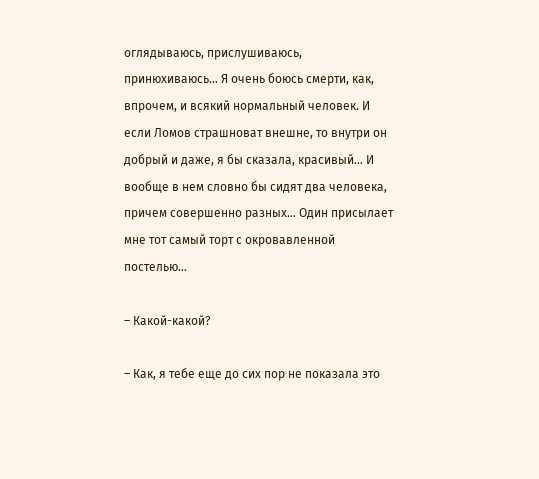оглядываюсь, прислушиваюсь, принюхиваюсь… Я очень боюсь смерти, как, впрочем, и всякий нормальный человек. И если Ломов страшноват внешне, то внутри он добрый и даже, я бы сказала, красивый… И вообще в нем словно бы сидят два человека, причем совершенно разных… Один присылает мне тот самый торт с окровавленной постелью…

– Какой-какой?

– Как, я тебе еще до сих пор не показала это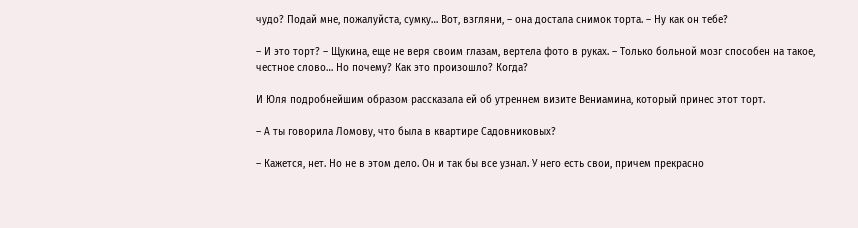чудо? Подай мне, пожалуйста, сумку… Вот, взгляни, – она достала снимок торта. – Ну как он тебе?

– И это торт? – Щукина, еще не веря своим глазам, вертела фото в руках. – Только больной мозг способен на такое, честное слово… Но почему? Как это произошло? Когда?

И Юля подробнейшим образом рассказала ей об утреннем визите Вениамина, который принес этот торт.

– А ты говорила Ломову, что была в квартире Садовниковых?

– Кажется, нет. Но не в этом дело. Он и так бы все узнал. У него есть свои, причем прекрасно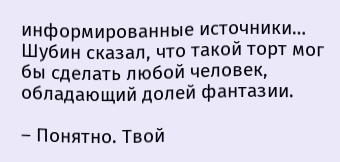информированные источники… Шубин сказал, что такой торт мог бы сделать любой человек, обладающий долей фантазии.

– Понятно. Твой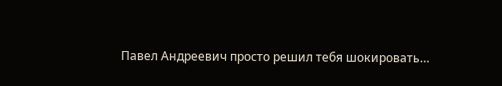Павел Андреевич просто решил тебя шокировать…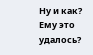Ну и как? Ему это удалось?